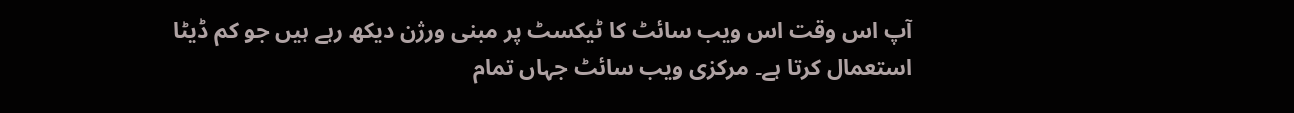آپ اس وقت اس ویب سائٹ کا ٹیکسٹ پر مبنی ورژن دیکھ رہے ہیں جو کم ڈیٹا استعمال کرتا ہے۔ مرکزی ویب سائٹ جہاں تمام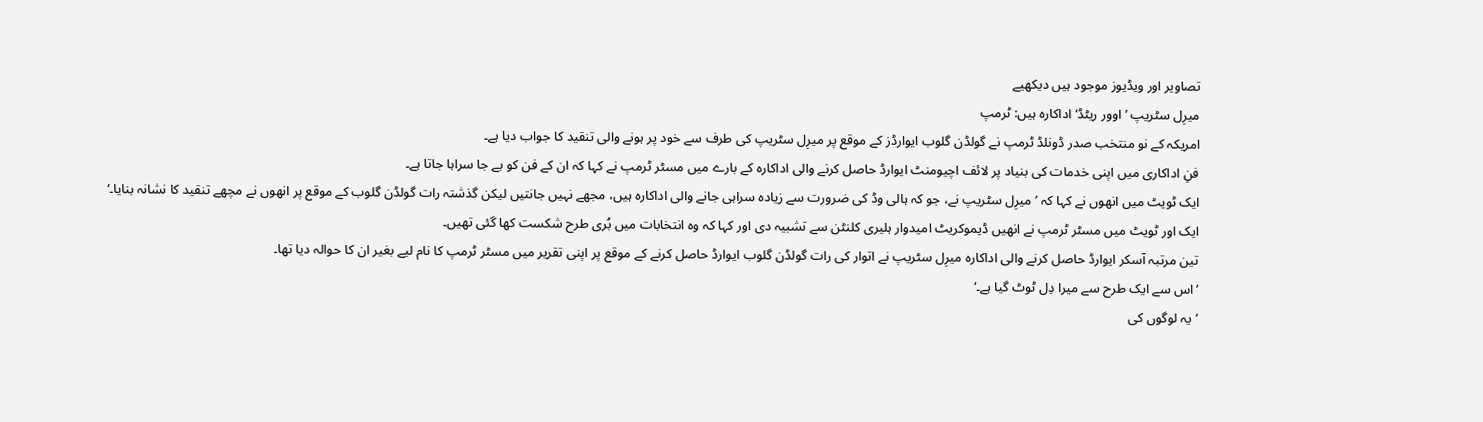تصاویر اور ویڈیوز موجود ہیں دیکھیے
میرِل سٹریپ ’اوور ریٹڈ‘ اداکارہ ہیں: ٹرمپ
امریکہ کے نو منتخب صدر ڈونلڈ ٹرمپ نے گولڈن گلوب ایوارڈز کے موقع پر میرِل سٹریپ کی طرف سے خود پر ہونے والی تنقید کا جواب دیا ہے۔
فنِ اداکاری میں اپنی خدمات کی بنیاد پر لائف اچیومنٹ ایوارڈ حاصل کرنے والی اداکارہ کے بارے میں مسٹر ٹرمپ نے کہا کہ ان کے فن کو بے جا سراہا جاتا ہے۔
ایک ٹویٹ میں انھوں نے کہا کہ ’میرِل سٹریپ نے، جو کہ ہالی وڈ کی ضرورت سے زیادہ سراہی جانے والی اداکارہ ہیں، مجھے نہیں جانتیں لیکن گذشتہ رات گولڈن گلوب کے موقع پر انھوں نے مچھے تنقید کا نشانہ بنایا۔‘
ایک اور ٹویٹ میں مسٹر ٹرمپ نے انھیں ڈیموکریٹ امیدوار ہلیری کلنٹن سے تشبیہ دی اور کہا کہ وہ انتخابات میں بُری طرح شکست کھا گئی تھیں۔
تین مرتبہ آسکر ایوارڈ حاصل کرنے والی اداکارہ میرِل سٹریپ نے اتوار کی رات گولڈن گلوب ایوارڈ حاصل کرنے کے موقع پر اپنی تقریر میں مسٹر ٹرمپ کا نام لیے بغیر ان کا حوالہ دیا تھا۔
’اس سے ایک طرح سے میرا دِل ٹوٹ گیا ہے۔‘
’یہ لوگوں کی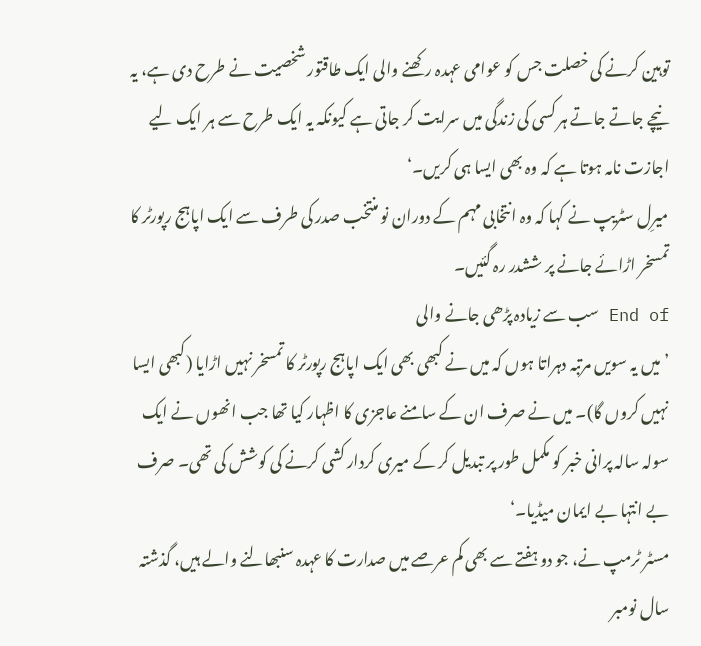توہین کرنے کی خصلت جس کو عوامی عہدہ رکھنے والی ایک طاقتور شخصیت نے طرح دی ہے، یہ نیچے جاتے جاتے ہر کسی کی زندگی میں سرایت کر جاتی ہے کیونکہ یہ ایک طرح سے ہر ایک لیے اجازت نامہ ہوتا ہے کہ وہ بھی ایسا ہی کریں۔‘
میرِل سٹریپ نے کہا کہ وہ انتخابی مہم کے دوران نو منتخب صدر کی طرف سے ایک اپاہج رپورٹر کا تمسخر اڑائے جانے پر ششدر رہ گئیں۔
End of سب سے زیادہ پڑھی جانے والی
’میں یہ سویں مرتبہ دہراتا ہوں کہ میں نے کبھی بھی ایک اپاہج رپورٹر کا تمسخر نہیں اڑایا (کبھی ایسا نہیں کروں گا)۔ میں نے صرف ان کے سامنے عاجزی کا اظہار کیا تھا جب انھوں نے ایک سولہ سالہ پرانی خبر کو مکمل طور پر تبدیل کر کے میری کردار کشی کرنے کی کوشش کی تھی۔ صرف بے انتہا بے ایمان میڈیا۔‘
مسٹر ٹرمپ نے، جو دو ہفتے سے بھی کم عرصے میں صدارت کا عہدہ سنبھالنے والے ہیں، گذشتہ سال نومبر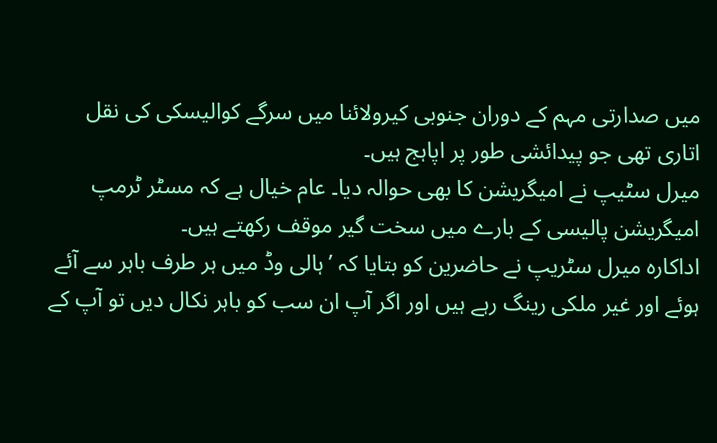میں صدارتی مہم کے دوران جنوبی کیرولائنا میں سرگے کوالیسکی کی نقل اتاری تھی جو پیدائشی طور پر اپاہج ہیں۔
میرل سٹیپ نے امیگریشن کا بھی حوالہ دیا۔ عام خیال ہے کہ مسٹر ٹرمپ امیگریشن پالیسی کے بارے میں سخت گیر موقف رکھتے ہیں۔
اداکارہ میرل سٹریپ نے حاضرین کو بتایا کہ ’ہالی وڈ میں ہر طرف باہر سے آئے ہوئے اور غیر ملکی رینگ رہے ہیں اور اگر آپ ان سب کو باہر نکال دیں تو آپ کے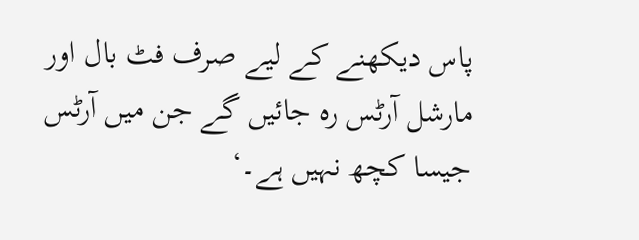پاس دیکھنے کے لیے صرف فٹ بال اور مارشل آرٹس رہ جائیں گے جن میں آرٹس جیسا کچھ نہیں ہے۔‘